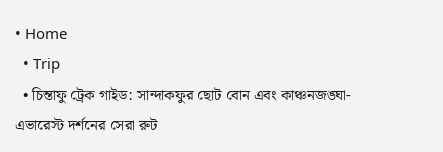• Home
  • Trip
  • চিন্তাফু ট্রেক গাইড: সান্দাকফুর ছোট বোন এবং কাঞ্চনজঙ্ঘা-এভারেস্ট দর্শনের সেরা রুট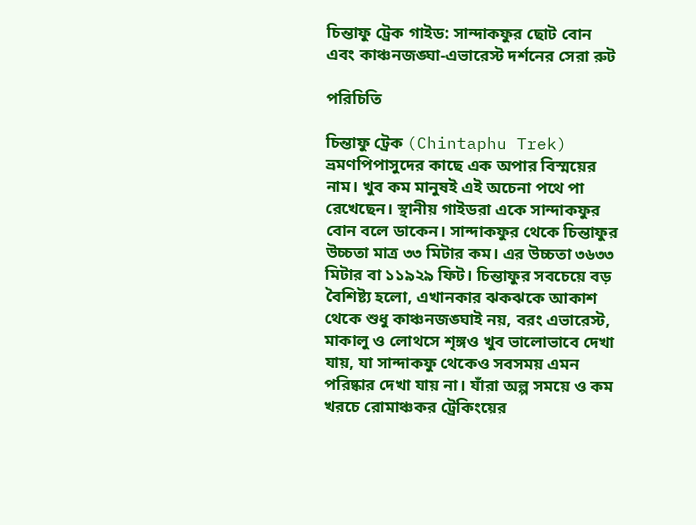চিন্তাফু ট্রেক গাইড: সান্দাকফুর ছোট বোন এবং কাঞ্চনজঙ্ঘা-এভারেস্ট দর্শনের সেরা রুট

পরিচিতি

চিন্তাফু ট্রেক (Chintaphu Trek) ভ্রমণপিপাসুদের কাছে এক অপার বিস্ময়ের নাম। খুব কম মানুষই এই অচেনা পথে পা রেখেছেন। স্থানীয় গাইডরা একে সান্দাকফুর বোন বলে ডাকেন। সান্দাকফুর থেকে চিন্তাফুর উচ্চতা মাত্র ৩৩ মিটার কম। এর উচ্চতা ৩৬৩৩ মিটার বা ১১৯২৯ ফিট। চিন্তাফুর সবচেয়ে বড় বৈশিষ্ট্য হলো, এখানকার ঝকঝকে আকাশ থেকে শুধু কাঞ্চনজঙ্ঘাই নয়, বরং এভারেস্ট, মাকালু ও লোথসে শৃঙ্গও খুব ভালোভাবে দেখা যায়, যা সান্দাকফু থেকেও সবসময় এমন পরিষ্কার দেখা যায় না। যাঁরা অল্প সময়ে ও কম খরচে রোমাঞ্চকর ট্রেকিংয়ের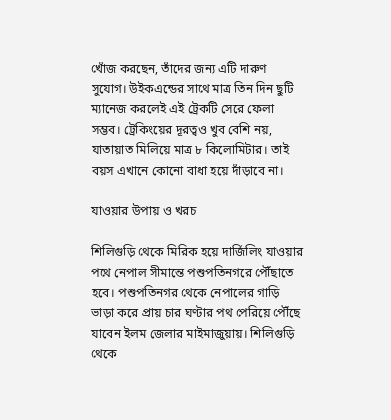খোঁজ করছেন, তাঁদের জন্য এটি দারুণ সুযোগ। উইকএন্ডের সাথে মাত্র তিন দিন ছুটি ম্যানেজ করলেই এই ট্রেকটি সেরে ফেলা সম্ভব। ট্রেকিংয়ের দূরত্বও খুব বেশি নয়, যাতায়াত মিলিয়ে মাত্র ৮ কিলোমিটার। তাই বয়স এখানে কোনো বাধা হয়ে দাঁড়াবে না।

যাওয়ার উপায় ও খরচ

শিলিগুড়ি থেকে মিরিক হয়ে দার্জিলিং যাওয়ার পথে নেপাল সীমান্তে পশুপতিনগরে পৌঁছাতে হবে। পশুপতিনগর থেকে নেপালের গাড়ি ভাড়া করে প্রায় চার ঘণ্টার পথ পেরিয়ে পৌঁছে যাবেন ইলম জেলার মাইমাজুয়ায়। শিলিগুড়ি থেকে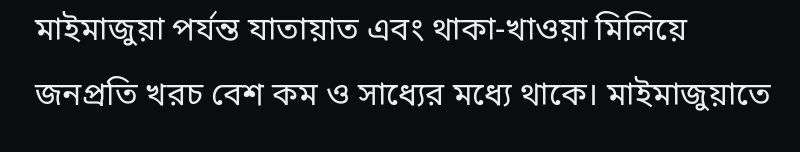মাইমাজুয়া পর্যন্ত যাতায়াত এবং থাকা-খাওয়া মিলিয়ে জনপ্রতি খরচ বেশ কম ও সাধ্যের মধ্যে থাকে। মাইমাজুয়াতে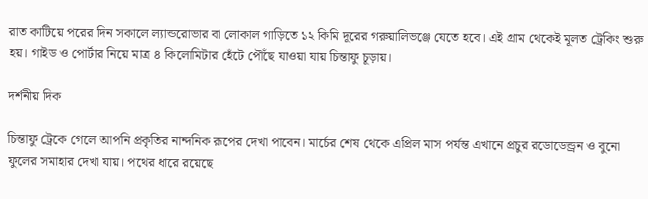রাত কাটিয়ে পরের দিন সকালে ল্যান্ডরোভার বা লোকাল গাড়িতে ১২ কিমি দূরের গরুয়ালিভঞ্জে যেতে হবে। এই গ্রাম থেকেই মূলত ট্রেকিং শুরু হয়। গাইড ও পোর্টার নিয়ে মাত্র ৪ কিলোমিটার হেঁটে পৌঁছে যাওয়া যায় চিন্তাফু চূড়ায়।

দর্শনীয় দিক

চিন্তাফু ট্রেকে গেলে আপনি প্রকৃতির নান্দনিক রূপের দেখা পাবেন। মার্চের শেষ থেকে এপ্রিল মাস পর্যন্ত এখানে প্রচুর রডোডেন্ড্রন ও বুনো ফুলের সমাহার দেখা যায়। পথের ধারে রয়েছে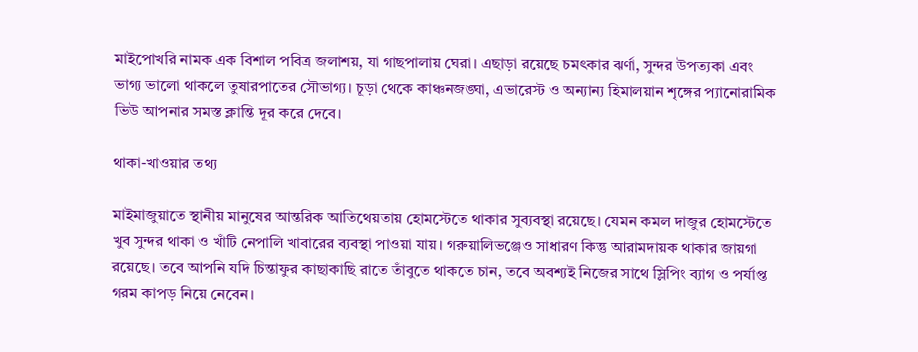মাইপোখরি নামক এক বিশাল পবিত্র জলাশয়, যা গাছপালায় ঘেরা। এছাড়া রয়েছে চমৎকার ঝর্ণা, সুন্দর উপত্যকা এবং ভাগ্য ভালো থাকলে তুষারপাতের সৌভাগ্য। চূড়া থেকে কাঞ্চনজঙ্ঘা, এভারেস্ট ও অন্যান্য হিমালয়ান শৃঙ্গের প্যানোরামিক ভিউ আপনার সমস্ত ক্লান্তি দূর করে দেবে।

থাকা-খাওয়ার তথ্য

মাইমাজুয়াতে স্থানীয় মানুষের আন্তরিক আতিথেয়তায় হোমস্টেতে থাকার সুব্যবস্থা রয়েছে। যেমন কমল দাজুর হোমস্টেতে খুব সুন্দর থাকা ও খাঁটি নেপালি খাবারের ব্যবস্থা পাওয়া যায়। গরুয়ালিভঞ্জেও সাধারণ কিন্তু আরামদায়ক থাকার জায়গা রয়েছে। তবে আপনি যদি চিন্তাফুর কাছাকাছি রাতে তাঁবুতে থাকতে চান, তবে অবশ্যই নিজের সাথে স্লিপিং ব্যাগ ও পর্যাপ্ত গরম কাপড় নিয়ে নেবেন।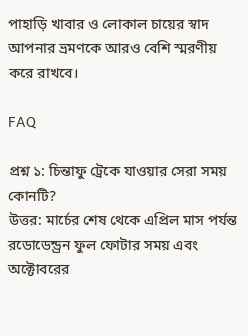পাহাড়ি খাবার ও লোকাল চায়ের স্বাদ আপনার ভ্রমণকে আরও বেশি স্মরণীয় করে রাখবে।

FAQ

প্রশ্ন ১: চিন্তাফু ট্রেকে যাওয়ার সেরা সময় কোনটি?
উত্তর: মার্চের শেষ থেকে এপ্রিল মাস পর্যন্ত রডোডেন্ড্রন ফুল ফোটার সময় এবং অক্টোবরের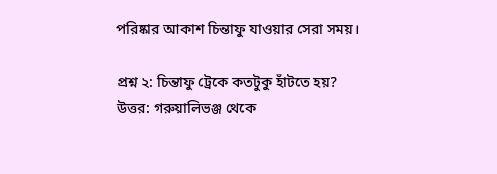পরিষ্কার আকাশ চিন্তাফু যাওয়ার সেরা সময়।

প্রশ্ন ২: চিন্তাফু ট্রেকে কতটুকু হাঁটতে হয়?
উত্তর: গরুয়ালিভঞ্জ থেকে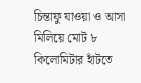চিন্তাফু যাওয়া ও আসা মিলিয়ে মোট ৮ কিলোমিটার হাঁটতে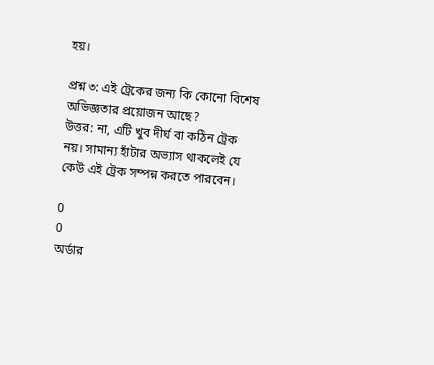হয়।

প্রশ্ন ৩: এই ট্রেকের জন্য কি কোনো বিশেষ অভিজ্ঞতার প্রয়োজন আছে?
উত্তর: না, এটি খুব দীর্ঘ বা কঠিন ট্রেক নয়। সামান্য হাঁটার অভ্যাস থাকলেই যে কেউ এই ট্রেক সম্পন্ন করতে পারবেন।

0
0
অর্ডার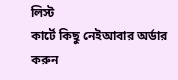লিস্ট
কার্টে কিছু নেইআবার অর্ডার করুন